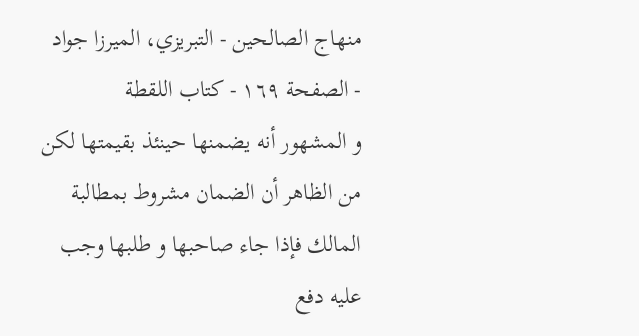منهاج الصالحين - التبريزي، الميرزا جواد - الصفحة ١٦٩ - كتاب اللقطة
و المشهور أنه يضمنها حينئذ بقيمتها لكن من الظاهر أن الضمان مشروط بمطالبة المالك فإذا جاء صاحبها و طلبها وجب عليه دفع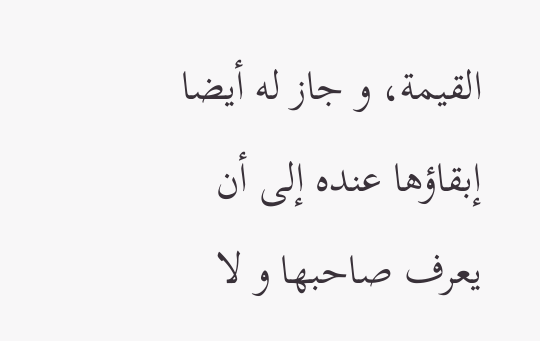القيمة، و جاز له أيضا إبقاؤها عنده إلى أن يعرف صاحبها و لا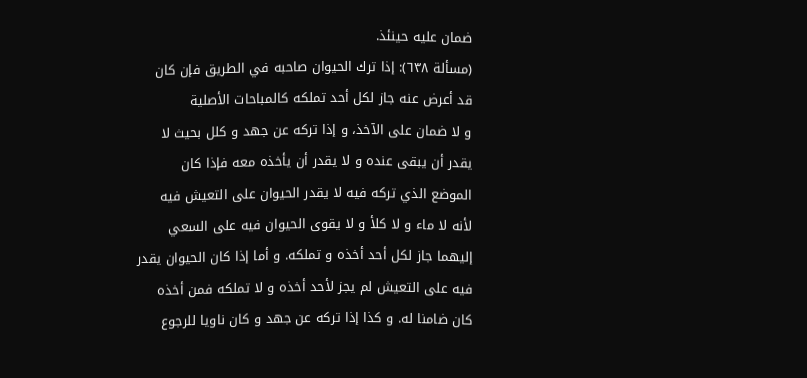ضمان عليه حينئذ.
(مسألة ٦٣٨): إذا ترك الحيوان صاحبه في الطريق فإن كان قد أعرض عنه جاز لكل أحد تملكه كالمباحات الأصلية
و لا ضمان على الآخذ، و إذا تركه عن جهد و كلل بحيث لا يقدر أن يبقى عنده و لا يقدر أن يأخذه معه فإذا كان الموضع الذي تركه فيه لا يقدر الحيوان على التعيش فيه لأنه لا ماء و لا كلأ و لا يقوى الحيوان فيه على السعي إليهما جاز لكل أحد أخذه و تملكه. و أما إذا كان الحيوان يقدر فيه على التعيش لم يجز لأحد أخذه و لا تملكه فمن أخذه كان ضامنا له. و كذا إذا تركه عن جهد و كان ناويا للرجوع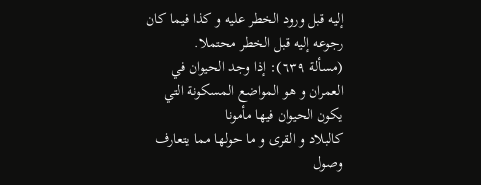إليه قبل ورود الخطر عليه و كذا فيما كان رجوعه إليه قبل الخطر محتملا.
(مسألة ٦٣٩): إذا وجد الحيوان في العمران و هو المواضع المسكونة التي يكون الحيوان فيها مأمونا
كالبلاد و القرى و ما حولها مما يتعارف وصول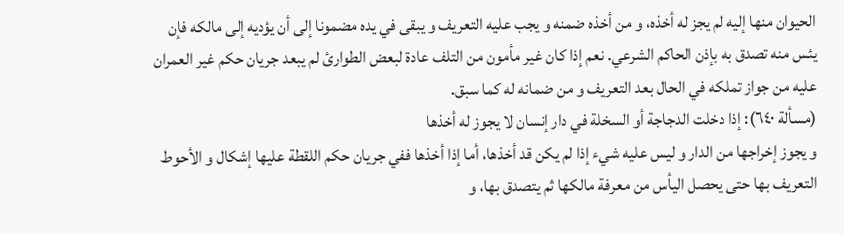الحيوان منها إليه لم يجز له أخذه، و من أخذه ضمنه و يجب عليه التعريف و يبقى في يده مضمونا إلى أن يؤديه إلى مالكه فإن يئس منه تصدق به بإذن الحاكم الشرعي. نعم إذا كان غير مأمون من التلف عادة لبعض الطوارئ لم يبعد جريان حكم غير العمران عليه من جواز تملكه في الحال بعد التعريف و من ضمانه له كما سبق.
(مسألة ٦٤٠): إذا دخلت الدجاجة أو السخلة في دار إنسان لا يجوز له أخذها
و يجوز إخراجها من الدار و ليس عليه شيء إذا لم يكن قد أخذها، أما إذا أخذها ففي جريان حكم اللقطة عليها إشكال و الأحوط التعريف بها حتى يحصل اليأس من معرفة مالكها ثم يتصدق بها، و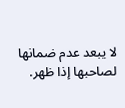لا يبعد عدم ضمانها لصاحبها إذا ظهر.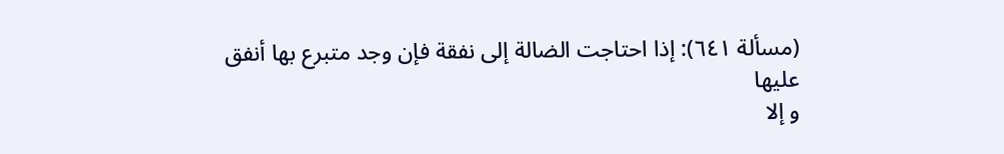(مسألة ٦٤١): إذا احتاجت الضالة إلى نفقة فإن وجد متبرع بها أنفق عليها
و إلا